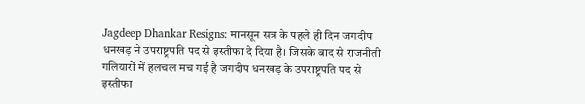Jagdeep Dhankar Resigns: मानसून सत्र के पहले ही दिन जगदीप धनखड़ ने उपराष्ट्रपति पद से इस्तीफा दे दिया है। जिसके बाद से राजनीती गलियारों में हलचल मच गई है जगदीप धनखड़ के उपराष्ट्रपति पद से इस्तीफा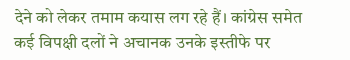देने को लेकर तमाम कयास लग रहे हैं। कांग्रेस समेत कई विपक्षी दलों ने अचानक उनके इस्तीफे पर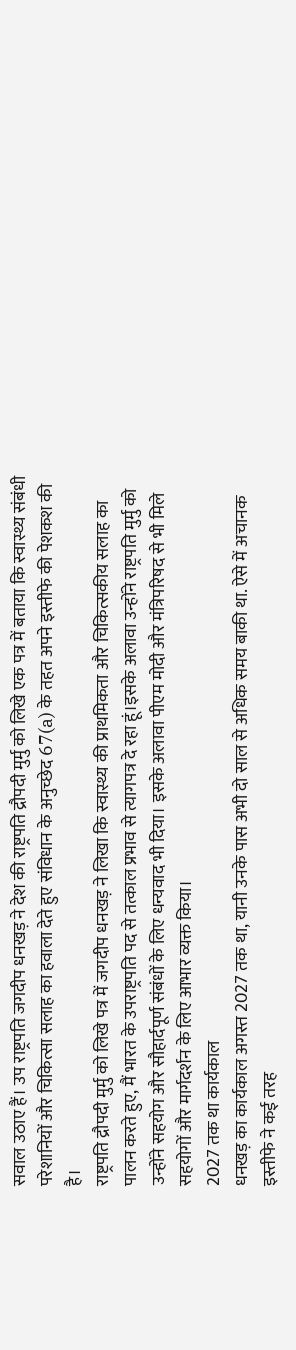सवाल उठाए हैं। उप राष्ट्रपति जगदीप धनखड़ ने देश की राष्ट्रपति द्रौपदी मुर्मु को लिखे एक पत्र में बताया कि स्वास्थ्य संबंधी परेशानियों और चिकित्सा सलाह का हवाला देते हुए संविधान के अनुच्छेद 67(a) के तहत अपने इस्तीफे की पेशकश की है।
राष्ट्रपति द्रौपदी मुर्मु को लिखे पत्र में जगदीप धनखड़ ने लिखा कि स्वास्थ्य की प्राथमिकता और चिकित्सकीय सलाह का पालन करते हुए, मैं भारत के उपराष्ट्रपति पद से तत्काल प्रभाव से त्यागपत्र दे रहा हूं।इसके अलावा उन्होंने राष्ट्रपति मुर्मु को उन्होंने सहयोग और सौहार्दपूर्ण संबंधों के लिए धन्यवाद भी दिया। इसके अलावा पीएम मोदी और मंत्रिपरिषद से भी मिले सहयोगों और मार्गदर्शन के लिए आभार व्यक्त किया।
2027 तक था कार्यकाल
धनखड़ का कार्यकाल अगस्त 2027 तक था, यानी उनके पास अभी दो साल से अधिक समय बाकी था. ऐसे में अचानक इस्तीफे ने कई तरह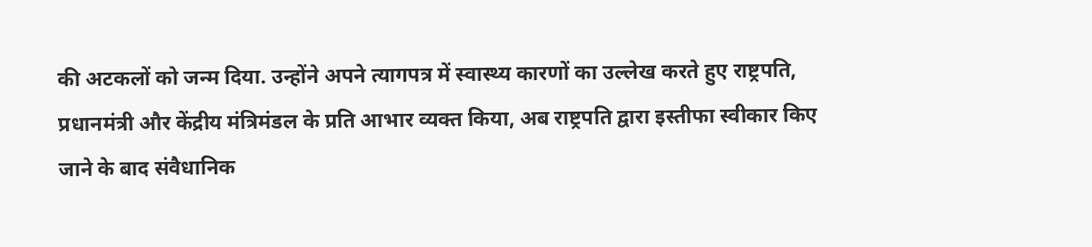की अटकलों को जन्म दिया. उन्होंने अपने त्यागपत्र में स्वास्थ्य कारणों का उल्लेख करते हुए राष्ट्रपति, प्रधानमंत्री और केंद्रीय मंत्रिमंडल के प्रति आभार व्यक्त किया, अब राष्ट्रपति द्वारा इस्तीफा स्वीकार किए जाने के बाद संवैधानिक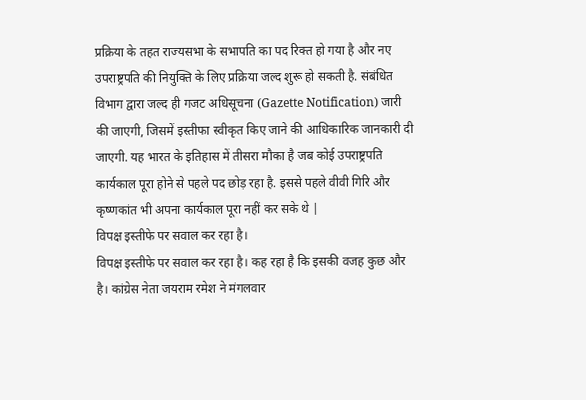प्रक्रिया के तहत राज्यसभा के सभापति का पद रिक्त हो गया है और नए उपराष्ट्रपति की नियुक्ति के लिए प्रक्रिया जल्द शुरू हो सकती है. संबंधित विभाग द्वारा जल्द ही गजट अधिसूचना (Gazette Notification) जारी की जाएगी, जिसमें इस्तीफा स्वीकृत किए जाने की आधिकारिक जानकारी दी जाएगी. यह भारत के इतिहास में तीसरा मौका है जब कोई उपराष्ट्रपति कार्यकाल पूरा होने से पहले पद छोड़ रहा है. इससे पहले वीवी गिरि और कृष्णकांत भी अपना कार्यकाल पूरा नहीं कर सके थे |
विपक्ष इस्तीफे पर सवाल कर रहा है।
विपक्ष इस्तीफे पर सवाल कर रहा है। कह रहा है कि इसकी वजह कुछ और है। कांग्रेस नेता जयराम रमेश ने मंगलवार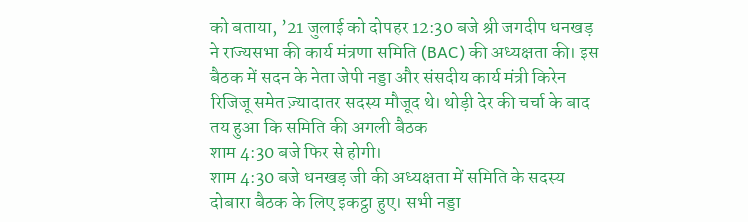को बताया, ’21 जुलाई को दोपहर 12:30 बजे श्री जगदीप धनखड़ ने राज्यसभा की कार्य मंत्रणा समिति (BAC) की अध्यक्षता की। इस बैठक में सदन के नेता जेपी नड्डा और संसदीय कार्य मंत्री किरेन रिजिजू समेत ज़्यादातर सदस्य मौजूद थे। थोड़ी देर की चर्चा के बाद तय हुआ कि समिति की अगली बैठक
शाम 4:30 बजे फिर से होगी।
शाम 4:30 बजे धनखड़ जी की अध्यक्षता में समिति के सदस्य दोबारा बैठक के लिए इकट्ठा हुए। सभी नड्डा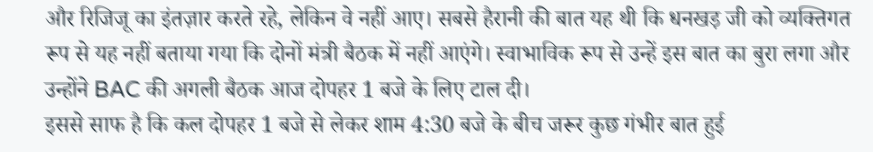और रिजिजू का इंतज़ार करते रहे, लेकिन वे नहीं आए। सबसे हैरानी की बात यह थी कि धनखड़ जी को व्यक्तिगत रूप से यह नहीं बताया गया कि दोनों मंत्री बैठक में नहीं आएंगे। स्वाभाविक रूप से उन्हें इस बात का बुरा लगा और उन्होंने BAC की अगली बैठक आज दोपहर 1 बजे के लिए टाल दी।
इससे साफ है कि कल दोपहर 1 बजे से लेकर शाम 4:30 बजे के बीच जरूर कुछ गंभीर बात हुई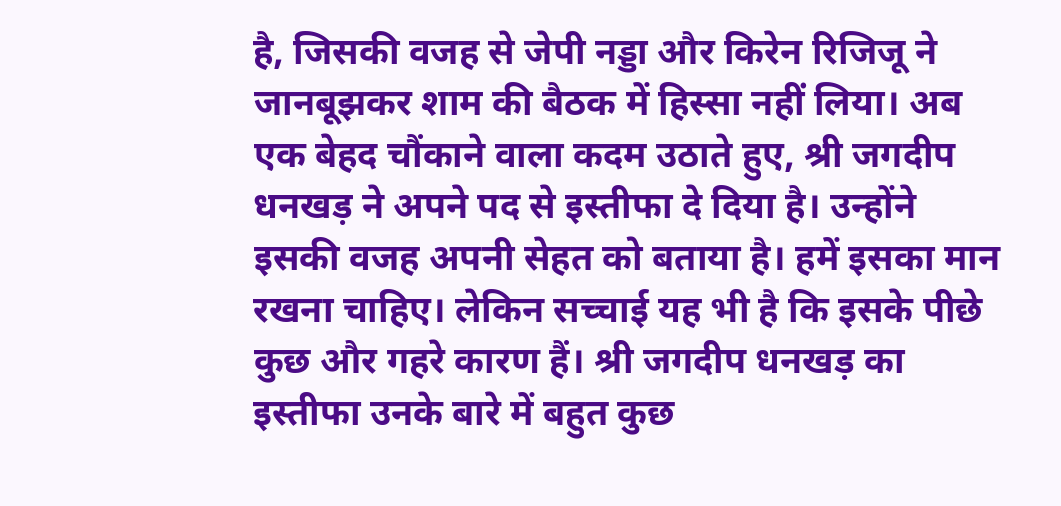है, जिसकी वजह से जेपी नड्डा और किरेन रिजिजू ने जानबूझकर शाम की बैठक में हिस्सा नहीं लिया। अब एक बेहद चौंकाने वाला कदम उठाते हुए, श्री जगदीप धनखड़ ने अपने पद से इस्तीफा दे दिया है। उन्होंने इसकी वजह अपनी सेहत को बताया है। हमें इसका मान रखना चाहिए। लेकिन सच्चाई यह भी है कि इसके पीछे कुछ और गहरे कारण हैं। श्री जगदीप धनखड़ का इस्तीफा उनके बारे में बहुत कुछ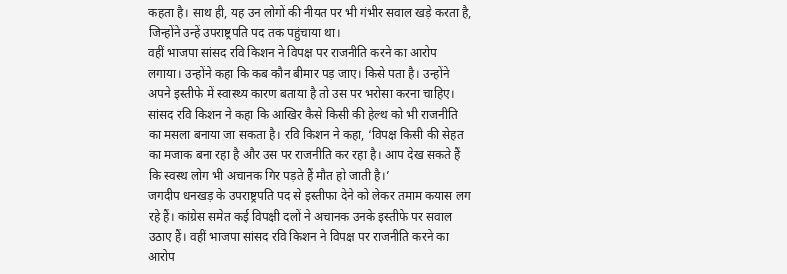कहता है। साथ ही, यह उन लोगों की नीयत पर भी गंभीर सवाल खड़े करता है, जिन्होंने उन्हें उपराष्ट्रपति पद तक पहुंचाया था।
वहीं भाजपा सांसद रवि किशन ने विपक्ष पर राजनीति करने का आरोप लगाया। उन्होंने कहा कि कब कौन बीमार पड़ जाए। किसे पता है। उन्होंने अपने इस्तीफे में स्वास्थ्य कारण बताया है तो उस पर भरोसा करना चाहिए। सांसद रवि किशन ने कहा कि आखिर कैसे किसी की हेल्थ को भी राजनीति का मसला बनाया जा सकता है। रवि किशन ने कहा, ‘विपक्ष किसी की सेहत का मजाक बना रहा है और उस पर राजनीति कर रहा है। आप देख सकते हैं कि स्वस्थ लोग भी अचानक गिर पड़ते हैं मौत हो जाती है।’
जगदीप धनखड़ के उपराष्ट्रपति पद से इस्तीफा देने को लेकर तमाम कयास लग रहे हैं। कांग्रेस समेत कई विपक्षी दलों ने अचानक उनके इस्तीफे पर सवाल उठाए हैं। वहीं भाजपा सांसद रवि किशन ने विपक्ष पर राजनीति करने का आरोप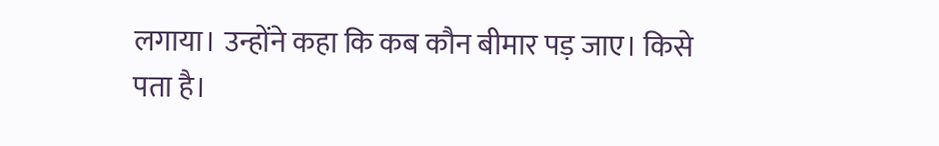लगाया। उन्होंने कहा कि कब कौन बीमार पड़ जाए। किसे पता है।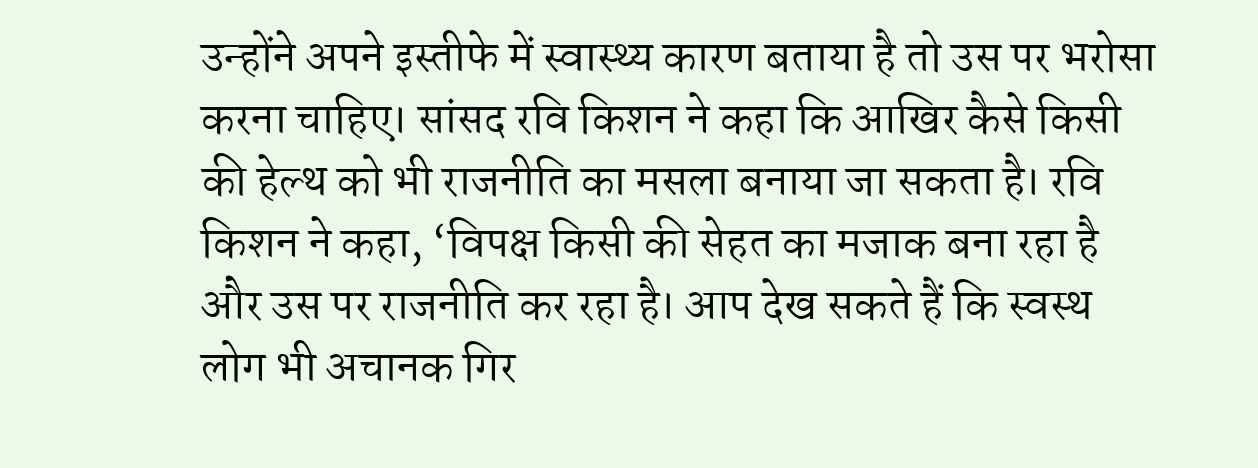उन्होंने अपने इस्तीफे में स्वास्थ्य कारण बताया है तो उस पर भरोसा करना चाहिए। सांसद रवि किशन ने कहा कि आखिर कैसे किसी की हेल्थ को भी राजनीति का मसला बनाया जा सकता है। रवि किशन ने कहा, ‘विपक्ष किसी की सेहत का मजाक बना रहा है और उस पर राजनीति कर रहा है। आप देख सकते हैं कि स्वस्थ लोग भी अचानक गिर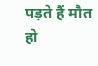पड़ते हैं मौत हो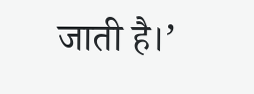जाती है।’